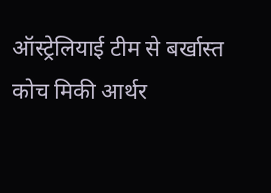ऑस्ट्रेलियाई टीम से बर्खास्त कोच मिकी आर्थर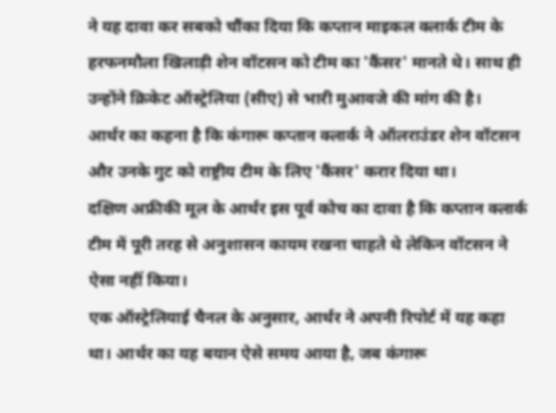ने यह दावा कर सबको चौंका दिया कि कप्तान माइकल क्लार्क टीम के हरफनमौला खिलाड़ी शेन वॉटसन को टीम का 'कैंसर' मानते थे। साथ ही उन्होंने क्रिकेट ऑस्ट्रेलिया (सीए) से भारी मुआवजे की मांग की है।
आर्थर का कहना है कि कंगारू कप्तान क्लार्क ने ऑलराउंडर शेन वॉटसन और उनके गुट को राष्ट्रीय टीम के लिए 'कैंसर' करार दिया था।
दक्षिण अफ्रीकी मूल के आर्थर इस पूर्व कोच का दावा है कि कप्तान क्लार्क टीम में पूरी तरह से अनुशासन कायम रखना चाहते थे लेकिन वॉटसन ने ऐसा नहीं किया।
एक ऑस्ट्रेलियाई चैनल के अनुसार, आर्थर ने अपनी रिपोर्ट में यह कहा था। आर्थर का यह बयान ऐसे समय आया है, जब कंगारू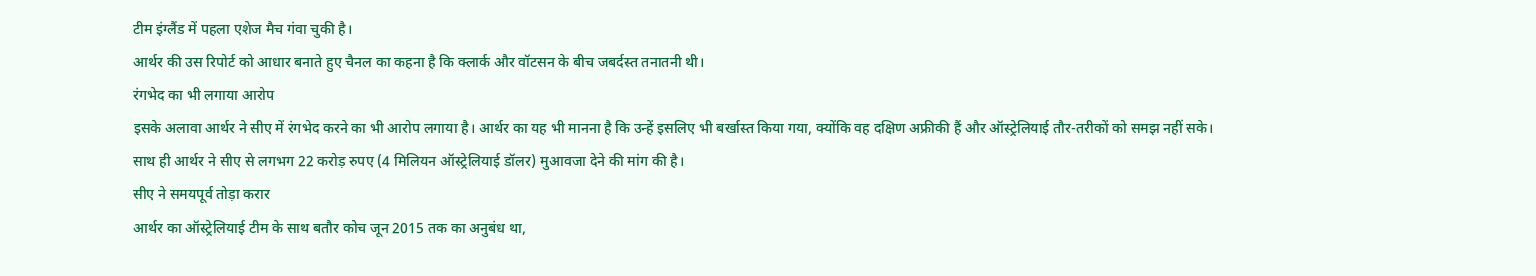टीम इंग्लैंड में पहला एशेज मैच गंवा चुकी है।
आर्थर की उस रिपोर्ट को आधार बनाते हुए चैनल का कहना है कि क्लार्क और वॉटसन के बीच जबर्दस्त तनातनी थी।
रंगभेद का भी लगाया आरोप
इसके अलावा आर्थर ने सीए में रंगभेद करने का भी आरोप लगाया है। आर्थर का यह भी मानना है कि उन्हें इसलिए भी बर्खास्त किया गया, क्योंकि वह दक्षिण अफ्रीकी हैं और ऑस्ट्रेलियाई तौर-तरीकों को समझ नहीं सके।
साथ ही आर्थर ने सीए से लगभग 22 करोड़ रुपए (4 मिलियन ऑस्ट्रेलियाई डॉलर) मुआवजा देने की मांग की है।
सीए ने समयपूर्व तोड़ा करार
आर्थर का ऑस्ट्रेलियाई टीम के साथ बतौर कोच जून 2015 तक का अनुबंध था,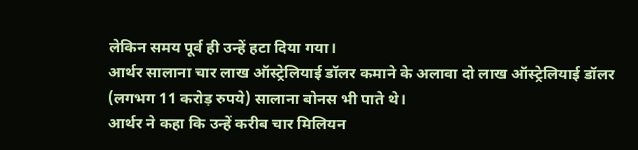लेकिन समय पूर्व ही उन्हें हटा दिया गया।
आर्थर सालाना चार लाख ऑस्ट्रेलियाई डॉलर कमाने के अलावा दो लाख ऑस्ट्रेलियाई डॉलर (लगभग 11 करोड़ रुपये) सालाना बोनस भी पाते थे।
आर्थर ने कहा कि उन्हें करीब चार मिलियन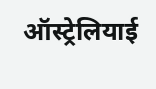ऑस्ट्रेलियाई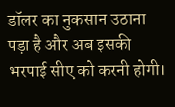डॉलर का नुकसान उठाना पड़ा है और अब इसकी भरपाई सीए को करनी होगी।